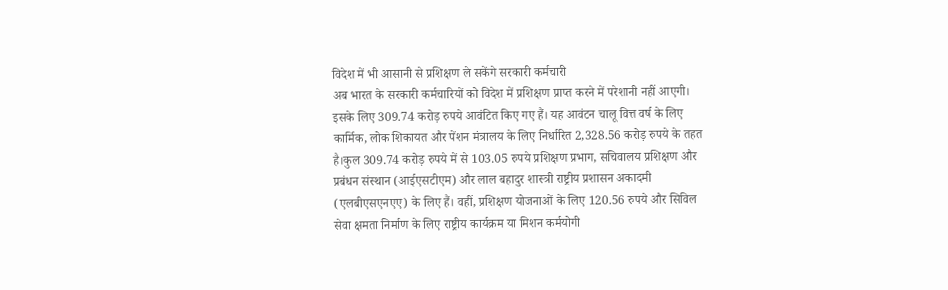विदेश में भी आसानी से प्रशिक्षण ले सकेंगे सरकारी कर्मचारी
अब भारत के सरकारी कर्मचारियों को विदेश में प्रशिक्षण प्राप्त करने में परेशानी नहीं आएगी। इसके लिए 309.74 करोड़ रुपये आवंटित किए गए हैं। यह आवंटन चालू वित्त वर्ष के लिए कार्मिक, लोक शिकायत और पेंशन मंत्रालय के लिए निर्धारित 2,328.56 करोड़ रुपये के तहत है।कुल 309.74 करोड़ रुपये में से 103.05 रुपये प्रशिक्षण प्रभाग, सचिवालय प्रशिक्षण और प्रबंधन संस्थान (आईएसटीएम) और लाल बहादुर शास्त्री राष्ट्रीय प्रशासन अकादमी (एलबीएसएनएए) के लिए हैं। वहीं, प्रशिक्षण योजनाओं के लिए 120.56 रुपये और सिविल सेवा क्षमता निर्माण के लिए राष्ट्रीय कार्यक्रम या मिशन कर्मयोगी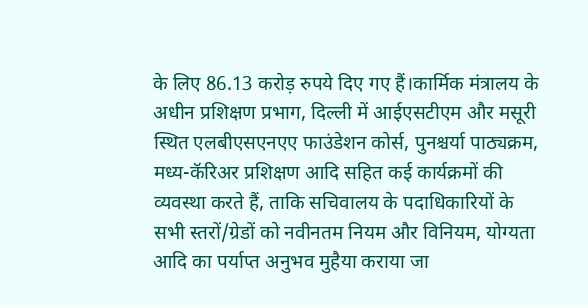के लिए 86.13 करोड़ रुपये दिए गए हैं।कार्मिक मंत्रालय के अधीन प्रशिक्षण प्रभाग, दिल्ली में आईएसटीएम और मसूरी स्थित एलबीएसएनएए फाउंडेशन कोर्स, पुनश्चर्या पाठ्यक्रम, मध्य-कॅरिअर प्रशिक्षण आदि सहित कई कार्यक्रमों की व्यवस्था करते हैं, ताकि सचिवालय के पदाधिकारियों के सभी स्तरों/ग्रेडों को नवीनतम नियम और विनियम, योग्यता आदि का पर्याप्त अनुभव मुहैया कराया जा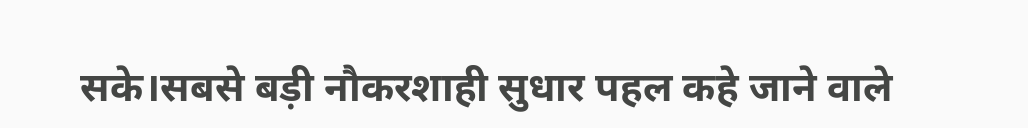सके।सबसे बड़ी नौकरशाही सुधार पहल कहे जाने वाले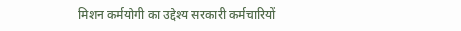मिशन कर्मयोगी का उद्देश्य सरकारी कर्मचारियों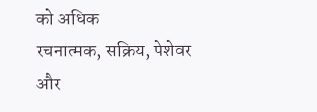को अधिक
रचनात्मक, सक्रिय, पेशेवर और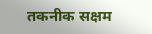तकनीक सक्षम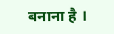बनाना है ।